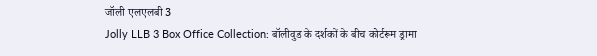जॉली एलएलबी 3
Jolly LLB 3 Box Office Collection: बॉलीवुड के दर्शकों के बीच कोर्टरूम ड्रामा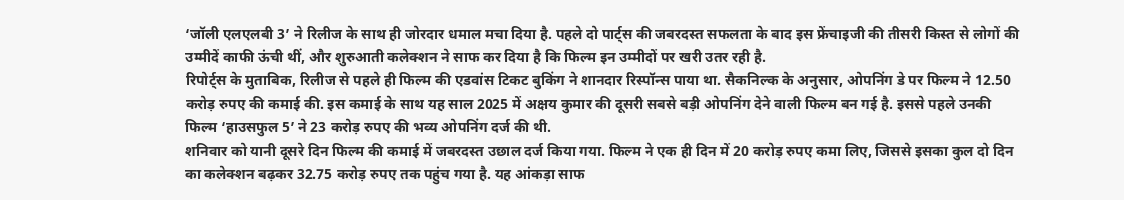‘जॉली एलएलबी 3’ ने रिलीज के साथ ही जोरदार धमाल मचा दिया है. पहले दो पार्ट्स की जबरदस्त सफलता के बाद इस फ्रेंचाइजी की तीसरी किस्त से लोगों की उम्मीदें काफी ऊंची थीं, और शुरुआती कलेक्शन ने साफ कर दिया है कि फिल्म इन उम्मीदों पर खरी उतर रही है.
रिपोर्ट्स के मुताबिक, रिलीज से पहले ही फिल्म की एडवांस टिकट बुकिंग ने शानदार रिस्पॉन्स पाया था. सैकनिल्क के अनुसार, ओपनिंग डे पर फिल्म ने 12.50 करोड़ रुपए की कमाई की. इस कमाई के साथ यह साल 2025 में अक्षय कुमार की दूसरी सबसे बड़ी ओपनिंग देने वाली फिल्म बन गई है. इससे पहले उनकी फिल्म ‘हाउसफुल 5’ ने 23 करोड़ रुपए की भव्य ओपनिंग दर्ज की थी.
शनिवार को यानी दूसरे दिन फिल्म की कमाई में जबरदस्त उछाल दर्ज किया गया. फिल्म ने एक ही दिन में 20 करोड़ रुपए कमा लिए, जिससे इसका कुल दो दिन का कलेक्शन बढ़कर 32.75 करोड़ रुपए तक पहुंच गया है. यह आंकड़ा साफ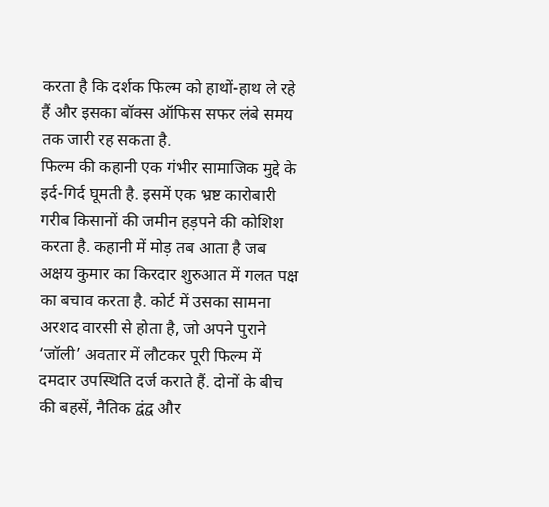करता है कि दर्शक फिल्म को हाथों-हाथ ले रहे हैं और इसका बॉक्स ऑफिस सफर लंबे समय तक जारी रह सकता है.
फिल्म की कहानी एक गंभीर सामाजिक मुद्दे के इर्द-गिर्द घूमती है. इसमें एक भ्रष्ट कारोबारी गरीब किसानों की जमीन हड़पने की कोशिश करता है. कहानी में मोड़ तब आता है जब अक्षय कुमार का किरदार शुरुआत में गलत पक्ष का बचाव करता है. कोर्ट में उसका सामना अरशद वारसी से होता है, जो अपने पुराने ‘जॉली’ अवतार में लौटकर पूरी फिल्म में दमदार उपस्थिति दर्ज कराते हैं. दोनों के बीच की बहसें, नैतिक द्वंद्व और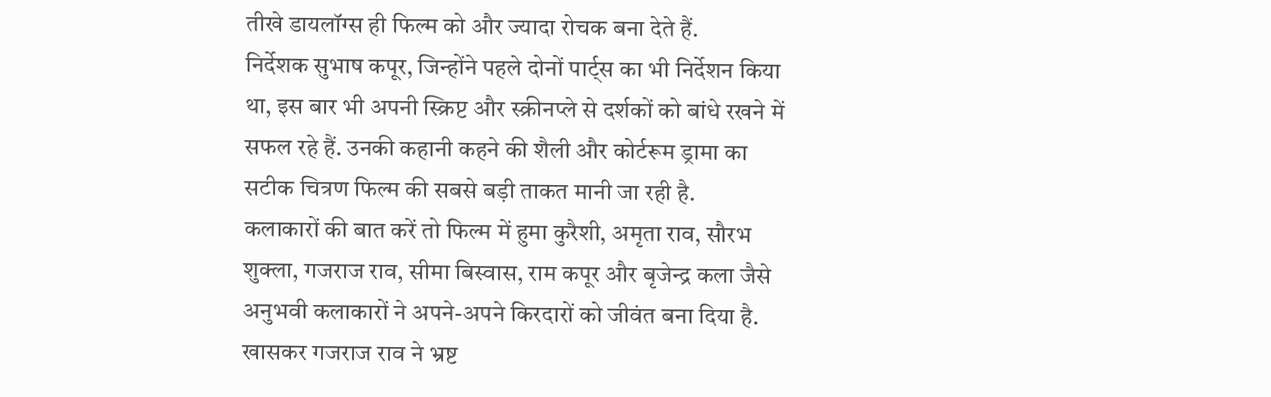तीखे डायलॉग्स ही फिल्म को और ज्यादा रोचक बना देते हैं.
निर्देशक सुभाष कपूर, जिन्होंने पहले दोनों पार्ट्स का भी निर्देशन किया था, इस बार भी अपनी स्क्रिप्ट और स्क्रीनप्ले से दर्शकों को बांधे रखने में सफल रहे हैं. उनकी कहानी कहने की शैली और कोर्टरूम ड्रामा का सटीक चित्रण फिल्म की सबसे बड़ी ताकत मानी जा रही है.
कलाकारों की बात करें तो फिल्म में हुमा कुरैशी, अमृता राव, सौरभ शुक्ला, गजराज राव, सीमा बिस्वास, राम कपूर और बृजेन्द्र कला जैसे अनुभवी कलाकारों ने अपने-अपने किरदारों को जीवंत बना दिया है. खासकर गजराज राव ने भ्रष्ट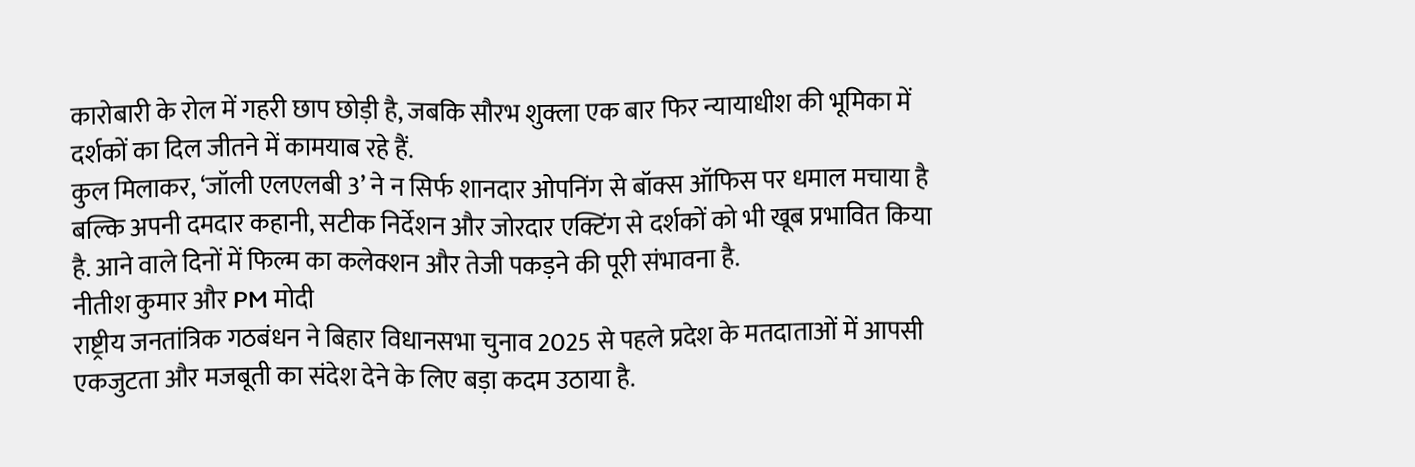कारोबारी के रोल में गहरी छाप छोड़ी है, जबकि सौरभ शुक्ला एक बार फिर न्यायाधीश की भूमिका में दर्शकों का दिल जीतने में कामयाब रहे हैं.
कुल मिलाकर, ‘जॉली एलएलबी 3’ ने न सिर्फ शानदार ओपनिंग से बॉक्स ऑफिस पर धमाल मचाया है बल्कि अपनी दमदार कहानी, सटीक निर्देशन और जोरदार एक्टिंग से दर्शकों को भी खूब प्रभावित किया है. आने वाले दिनों में फिल्म का कलेक्शन और तेजी पकड़ने की पूरी संभावना है.
नीतीश कुमार और PM मोदी
राष्ट्रीय जनतांत्रिक गठबंधन ने बिहार विधानसभा चुनाव 2025 से पहले प्रदेश के मतदाताओं में आपसी एकजुटता और मजबूती का संदेश देने के लिए बड़ा कदम उठाया है.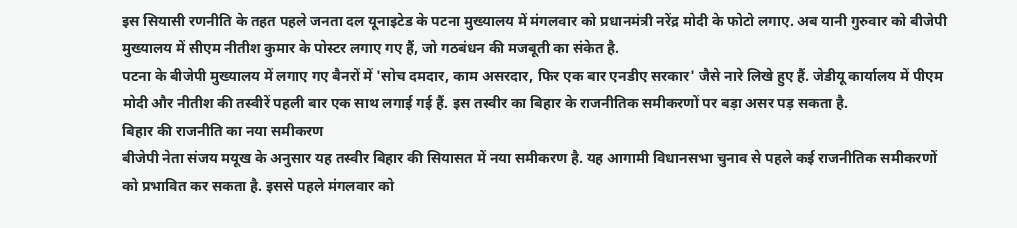इस सियासी रणनीति के तहत पहले जनता दल यूनाइटेड के पटना मुख्यालय में मंगलवार को प्रधानमंत्री नरेंद्र मोदी के फोटो लगाए. अब यानी गुरुवार को बीजेपी मुख्यालय में सीएम नीतीश कुमार के पोस्टर लगाए गए हैं, जो गठबंधन की मजबूती का संकेत है.
पटना के बीजेपी मुख्यालय में लगाए गए बैनरों में 'सोच दमदार, काम असरदार, फिर एक बार एनडीए सरकार' जैसे नारे लिखे हुए हैं. जेडीयू कार्यालय में पीएम मोदी और नीतीश की तस्वीरें पहली बार एक साथ लगाई गई हैं. इस तस्वीर का बिहार के राजनीतिक समीकरणों पर बड़ा असर पड़ सकता है.
बिहार की राजनीति का नया समीकरण
बीजेपी नेता संजय मयूख के अनुसार यह तस्वीर बिहार की सियासत में नया समीकरण है. यह आगामी विधानसभा चुनाव से पहले कई राजनीतिक समीकरणों को प्रभावित कर सकता है. इससे पहले मंगलवार को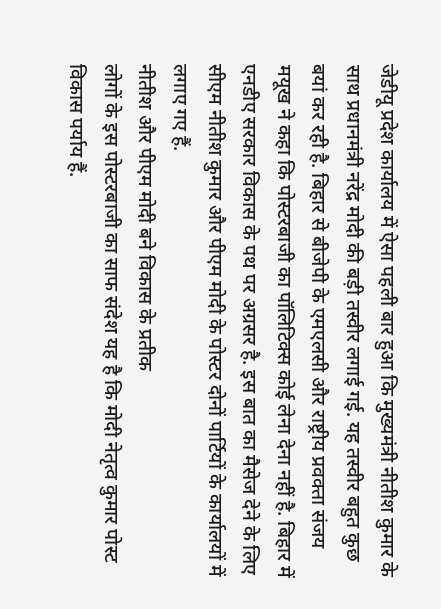जेडीयू प्रदेश कार्यालय में ऐसा पहली बार हुआ कि मुख्यमंत्री नीतीश कुमार के साथ प्रधानमंत्री नरेंद्र मोदी की बड़ी तस्वीर लगाई गई. यह तस्वीर बहुत कुछ बयां कर रही है. बिहार से बीजेपी के एमएलसी और राष्ट्रीय प्रवक्ता संजय मयूख ने कहा कि पोस्टरबाजी का पॉलिटिक्स कोई लेना देना नहीं है. बिहार में एनडीए सरकार विकास के पथ पर अग्रसर है. इस बात का मैसेज देने के लिए सीएम नीतीश कुमार और पीएम मोदी के पोस्टर दोनों पार्टियों के कार्यालयों में लगाए गए हैं.
नीतीश और पीएम मोदी बने विकास के प्रतीक
लोगों के इस पोस्टरबाजी का साफ संदेश यह है कि मोदी नेतृत्व कुमार पोस्ट विकास पर्याय हैं.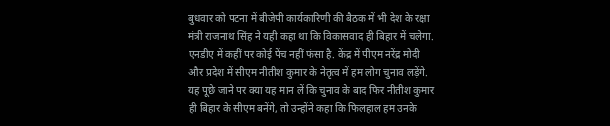बुधवार को पटना में बीजेपी कार्यकारिणी की बैठक में भी देश के रक्षा मंत्री राजनाथ सिंह ने यही कहा था कि विकासवाद ही बिहार में चलेगा. एनडीए में कहीं पर कोई पेंच नहीं फंसा है. केंद्र में पीएम नरेंद्र मोदी और प्रदेश में सीएम नीतीश कुमार के नेतृत्व में हम लोग चुनाव लड़ेंगे. यह पूछे जाने पर क्या यह मान लें कि चुनाव के बाद फिर नीतीश कुमार ही बिहार के सीएम बनेंगे, तो उन्होंने कहा कि फिलहाल हम उनके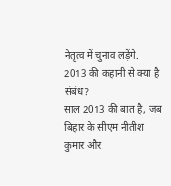नेतृत्व में चुनाव लड़ेंगे.
2013 की कहानी से क्या है संबंध?
साल 2013 की बात है, जब बिहार के सीएम नीतीश कुमार और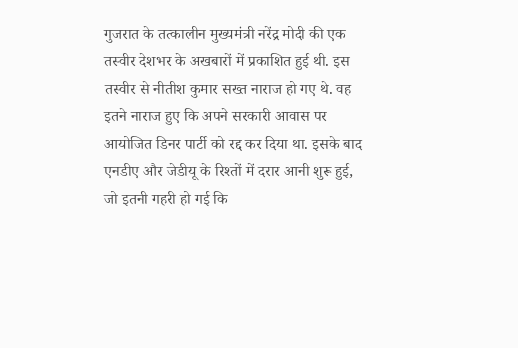गुजरात के तत्कालीन मुख्यमंत्री नरेंद्र मोदी की एक तस्वीर देशभर के अखबारों में प्रकाशित हुई थी. इस तस्वीर से नीतीश कुमार सख्त नाराज हो गए थे. वह इतने नाराज हुए कि अपने सरकारी आवास पर आयोजित डिनर पार्टी को रद्द कर दिया था. इसके बाद एनडीए और जेडीयू के रिश्तों में दरार आनी शुरू हुई, जो इतनी गहरी हो गई कि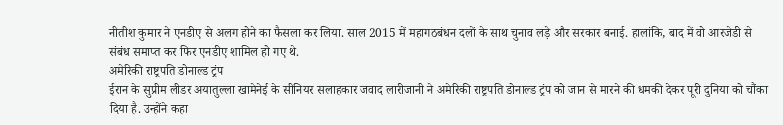नीतीश कुमार ने एनडीए से अलग होने का फैसला कर लिया. साल 2015 में महागठबंधन दलों के साथ चुनाव लड़े और सरकार बनाई. हालांकि, बाद में वो आरजेडी से संबंध समाप्त कर फिर एनडीए शामिल हो गए थे.
अमेरिकी राष्ट्रपति डोनाल्ड ट्रंप
ईरान के सुप्रीम लीडर अयातुल्ला खामेनेई के सीनियर सलाहकार जवाद लारीजानी ने अमेरिकी राष्ट्रपति डोनाल्ड ट्रंप को जान से मारने की धमकी देकर पूरी दुनिया को चौंका दिया है. उन्होंने कहा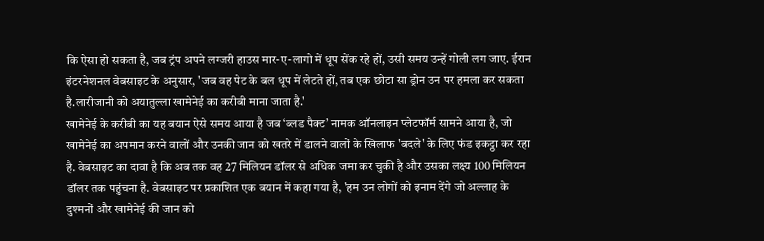कि ऐसा हो सकता है, जब ट्रंप अपने लग्जरी हाउस मार-ए-लागो में धूप सेंक रहे हों, उसी समय उन्हें गोली लग जाए. ईरान इंटरनेशनल वेबसाइट के अनुसार, 'जब वह पेट के बल धूप में लेटते हों, तब एक छोटा सा ड्रोन उन पर हमला कर सकता है.लारीजानी को अयातुल्ला खामेनेई का करीबी माना जाता है.'
खामेनेई के करीबी का यह बयान ऐसे समय आया है जब ‘ब्लड पैक्ट’ नामक ऑनलाइन प्लेटफॉर्म सामने आया है, जो खामेनेई का अपमान करने वालों और उनकी जान को खतरे में डालने वालों के खिलाफ 'बदले' के लिए फंड इकट्ठा कर रहा है. वेबसाइट का दावा है कि अब तक वह 27 मिलियन डॉलर से अधिक जमा कर चुकी है और उसका लक्ष्य 100 मिलियन डॉलर तक पहुंचना है. वेबसाइट पर प्रकाशित एक बयान में कहा गया है, 'हम उन लोगों को इनाम देंगे जो अल्लाह के दुश्मनों और खामेनेई की जान को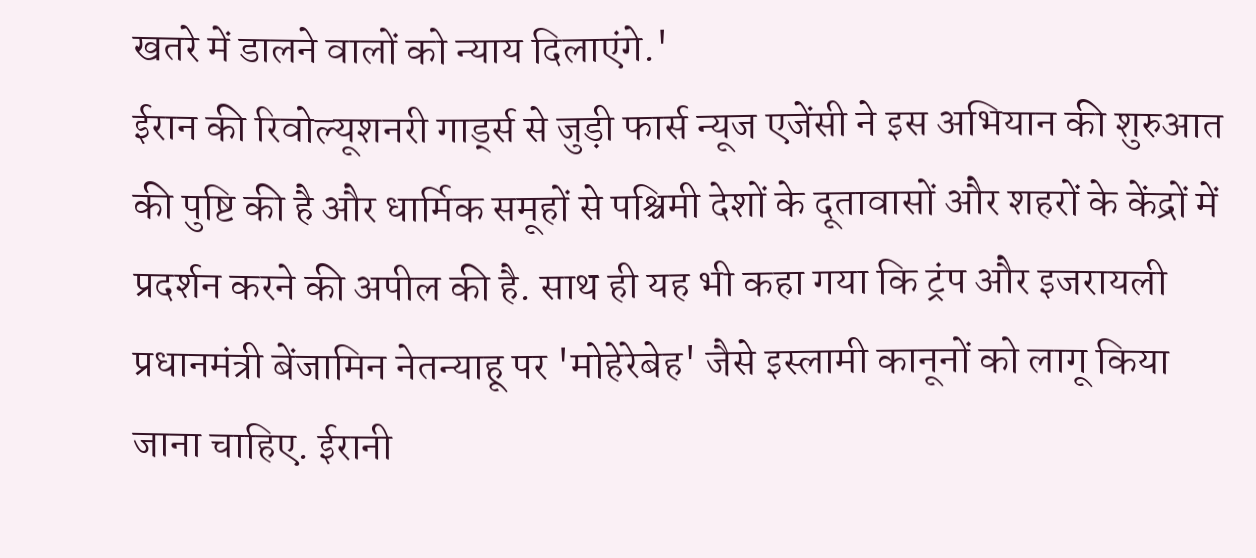खतरे में डालने वालों को न्याय दिलाएंगे.'
ईरान की रिवोल्यूशनरी गार्ड्स से जुड़ी फार्स न्यूज एजेंसी ने इस अभियान की शुरुआत की पुष्टि की है और धार्मिक समूहों से पश्चिमी देशों के दूतावासों और शहरों के केंद्रों में प्रदर्शन करने की अपील की है. साथ ही यह भी कहा गया कि ट्रंप और इजरायली प्रधानमंत्री बेंजामिन नेतन्याहू पर 'मोहेरेबेह' जैसे इस्लामी कानूनों को लागू किया जाना चाहिए. ईरानी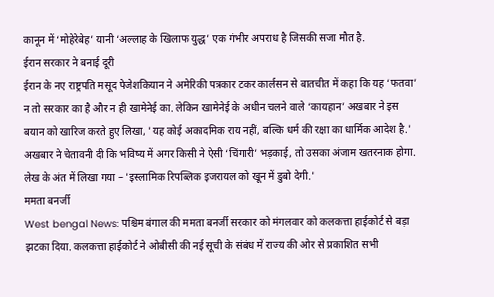कानून में ‘मोहेरेबेह’ यानी ‘अल्लाह के खिलाफ युद्ध’ एक गंभीर अपराध है जिसकी सजा मौत है.
ईरान सरकार ने बनाई दूरी
ईरान के नए राष्ट्रपति मसूद पेजेशकियान ने अमेरिकी पत्रकार टकर कार्लसन से बातचीत में कहा कि यह ‘फतवा’ न तो सरकार का है और न ही खामेनेई का. लेकिन खामेनेई के अधीन चलने वाले ‘कायहान’ अखबार ने इस बयान को खारिज करते हुए लिखा, 'यह कोई अकादमिक राय नहीं, बल्कि धर्म की रक्षा का धार्मिक आदेश है.' अखबार ने चेतावनी दी कि भविष्य में अगर किसी ने ऐसी ‘चिंगारी’ भड़काई, तो उसका अंजाम खतरनाक होगा. लेख के अंत में लिखा गया – 'इस्लामिक रिपब्लिक इजरायल को खून में डुबो देगी.'
ममता बनर्जी
West bengal News: पश्चिम बंगाल की ममता बनर्जी सरकार को मंगलवार को कलकत्ता हाईकोर्ट से बड़ा झटका दिया. कलकत्ता हाईकोर्ट ने ओबीसी की नई सूची के संबंध में राज्य की ओर से प्रकाशित सभी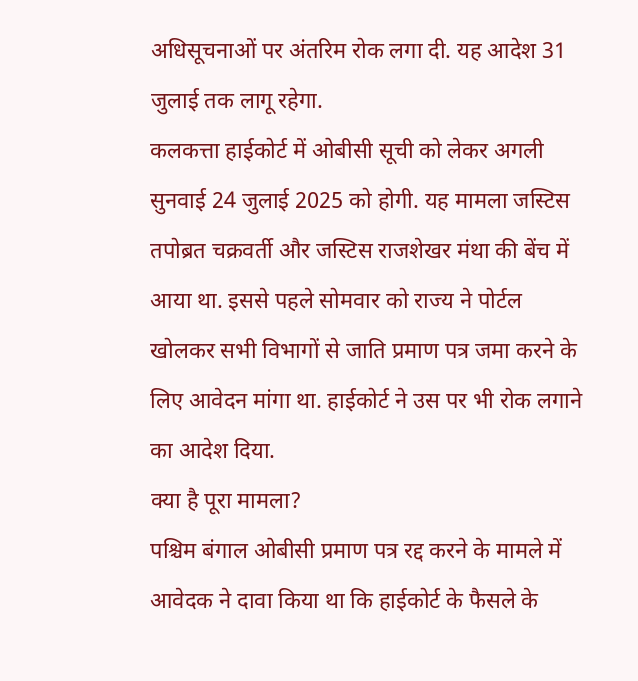अधिसूचनाओं पर अंतरिम रोक लगा दी. यह आदेश 31 जुलाई तक लागू रहेगा.
कलकत्ता हाईकोर्ट में ओबीसी सूची को लेकर अगली सुनवाई 24 जुलाई 2025 को होगी. यह मामला जस्टिस तपोब्रत चक्रवर्ती और जस्टिस राजशेखर मंथा की बेंच में आया था. इससे पहले सोमवार को राज्य ने पोर्टल खोलकर सभी विभागों से जाति प्रमाण पत्र जमा करने के लिए आवेदन मांगा था. हाईकोर्ट ने उस पर भी रोक लगाने का आदेश दिया.
क्या है पूरा मामला?
पश्चिम बंगाल ओबीसी प्रमाण पत्र रद्द करने के मामले में आवेदक ने दावा किया था कि हाईकोर्ट के फैसले के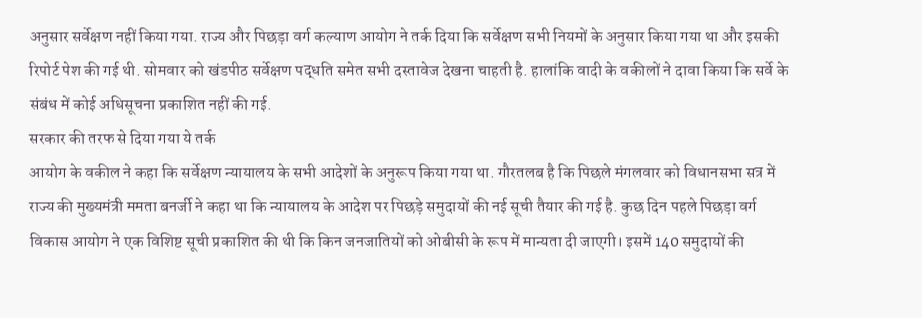अनुसार सर्वेक्षण नहीं किया गया. राज्य और पिछड़ा वर्ग कल्याण आयोग ने तर्क दिया कि सर्वेक्षण सभी नियमों के अनुसार किया गया था और इसकी रिपोर्ट पेश की गई थी. सोमवार को खंडपीठ सर्वेक्षण पद्धति समेत सभी दस्तावेज देखना चाहती है. हालांकि वादी के वकीलों ने दावा किया कि सर्वे के संबंध में कोई अधिसूचना प्रकाशित नहीं की गई.
सरकार की तरफ से दिया गया ये तर्क
आयोग के वकील ने कहा कि सर्वेक्षण न्यायालय के सभी आदेशों के अनुरूप किया गया था. गौरतलब है कि पिछले मंगलवार को विधानसभा सत्र में राज्य की मुख्यमंत्री ममता बनर्जी ने कहा था कि न्यायालय के आदेश पर पिछड़े समुदायों की नई सूची तैयार की गई है. कुछ दिन पहले पिछड़ा वर्ग विकास आयोग ने एक विशिष्ट सूची प्रकाशित की थी कि किन जनजातियों को ओबीसी के रूप में मान्यता दी जाएगी। इसमें 140 समुदायों की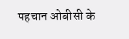पहचान ओबीसी के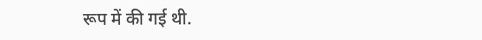रूप में की गई थी.